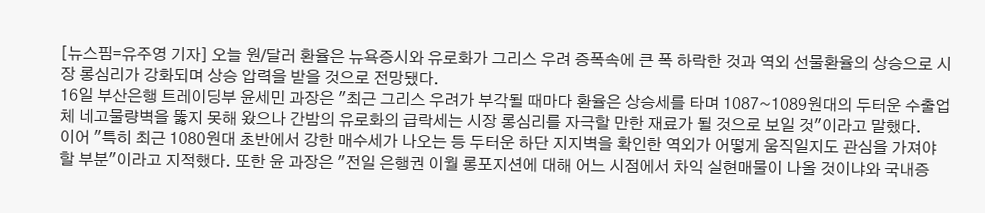[뉴스핌=유주영 기자] 오늘 원/달러 환율은 뉴욕증시와 유로화가 그리스 우려 증폭속에 큰 폭 하락한 것과 역외 선물환율의 상승으로 시장 롱심리가 강화되며 상승 압력을 받을 것으로 전망됐다.
16일 부산은행 트레이딩부 윤세민 과장은 "최근 그리스 우려가 부각될 때마다 환율은 상승세를 타며 1087~1089원대의 두터운 수출업체 네고물량벽을 뚫지 못해 왔으나 간밤의 유로화의 급락세는 시장 롱심리를 자극할 만한 재료가 될 것으로 보일 것"이라고 말했다.
이어 "특히 최근 1080원대 초반에서 강한 매수세가 나오는 등 두터운 하단 지지벽을 확인한 역외가 어떻게 움직일지도 관심을 가져야 할 부분"이라고 지적했다. 또한 윤 과장은 "전일 은행권 이월 롱포지션에 대해 어느 시점에서 차익 실현매물이 나올 것이냐와 국내증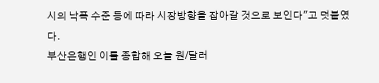시의 낙폭 수준 등에 따라 시장방향을 잡아갈 것으로 보인다"고 덧붙였다.
부산은행인 이를 종합해 오늘 원/달러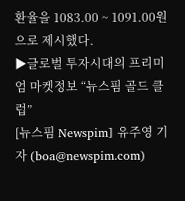환율을 1083.00 ~ 1091.00원으로 제시했다.
▶글로벌 투자시대의 프리미엄 마켓정보 “뉴스핌 골드 클럽”
[뉴스핌 Newspim] 유주영 기자 (boa@newspim.com)